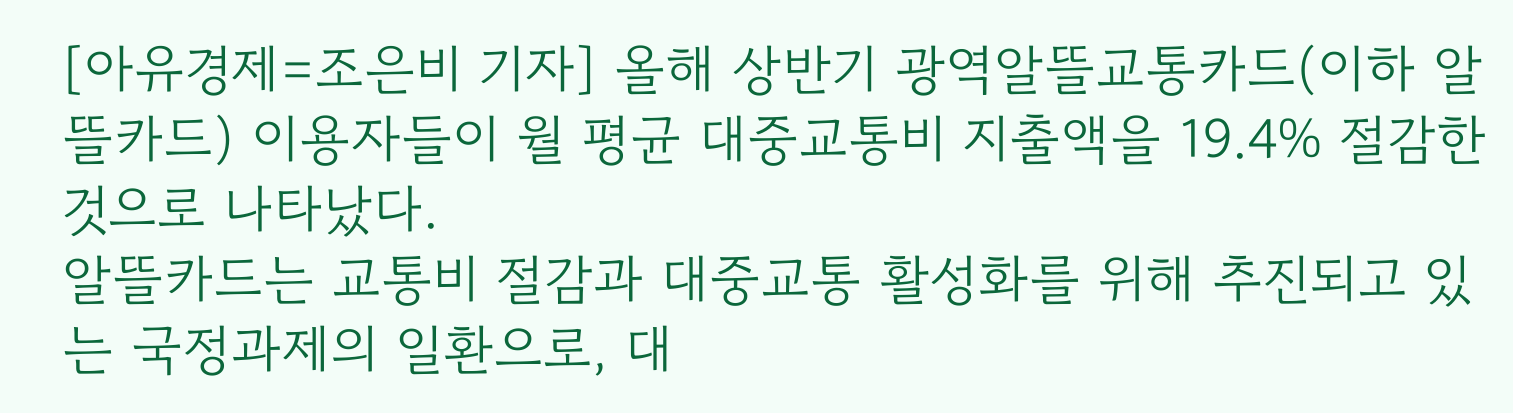[아유경제=조은비 기자] 올해 상반기 광역알뜰교통카드(이하 알뜰카드) 이용자들이 월 평균 대중교통비 지출액을 19.4% 절감한 것으로 나타났다.
알뜰카드는 교통비 절감과 대중교통 활성화를 위해 추진되고 있는 국정과제의 일환으로, 대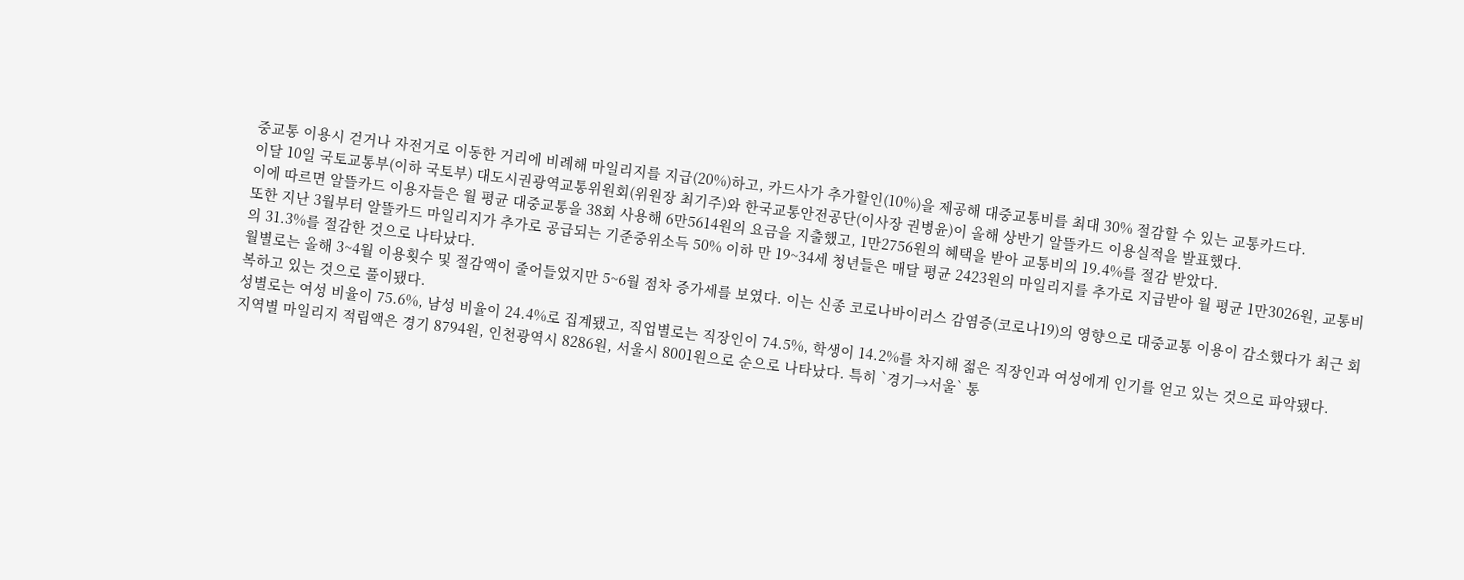중교통 이용시 걷거나 자전거로 이동한 거리에 비례해 마일리지를 지급(20%)하고, 카드사가 추가할인(10%)을 제공해 대중교통비를 최대 30% 절감할 수 있는 교통카드다.
이달 10일 국토교통부(이하 국토부) 대도시권광역교통위원회(위원장 최기주)와 한국교통안전공단(이사장 권병윤)이 올해 상반기 알뜰카드 이용실적을 발표했다.
이에 따르면 알뜰카드 이용자들은 월 평균 대중교통을 38회 사용해 6만5614원의 요금을 지출했고, 1만2756원의 혜택을 받아 교통비의 19.4%를 절감 받았다.
또한 지난 3월부터 알뜰카드 마일리지가 추가로 공급되는 기준중위소득 50% 이하 만 19~34세 청년들은 매달 평균 2423원의 마일리지를 추가로 지급받아 월 평균 1만3026원, 교통비의 31.3%를 절감한 것으로 나타났다.
월별로는 올해 3~4월 이용횟수 및 절감액이 줄어들었지만 5~6월 점차 증가세를 보였다. 이는 신종 코로나바이러스 감염증(코로나19)의 영향으로 대중교통 이용이 감소했다가 최근 회복하고 있는 것으로 풀이됐다.
성별로는 여성 비율이 75.6%, 남성 비율이 24.4%로 집계됐고, 직업별로는 직장인이 74.5%, 학생이 14.2%를 차지해 젊은 직장인과 여성에게 인기를 얻고 있는 것으로 파악됐다.
지역별 마일리지 적립액은 경기 8794원, 인천광역시 8286원, 서울시 8001원으로 순으로 나타났다. 특히 `경기→서울` 통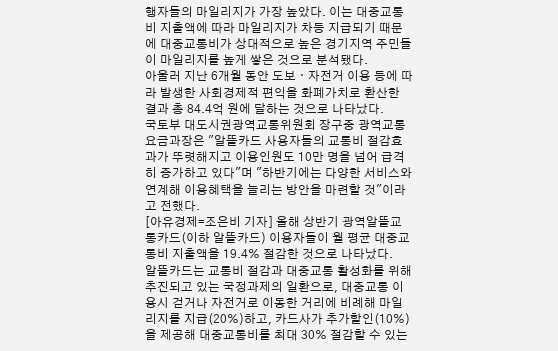행자들의 마일리지가 가장 높았다. 이는 대중교통비 지출액에 따라 마일리지가 차등 지급되기 때문에 대중교통비가 상대적으로 높은 경기지역 주민들이 마일리지를 높게 쌓은 것으로 분석됐다.
아울러 지난 6개월 동안 도보ㆍ자전거 이용 등에 따라 발생한 사회경제적 편익을 화폐가치로 환산한 결과 총 84.4억 원에 달하는 것으로 나타났다.
국토부 대도시권광역교통위원회 장구중 광역교통요금과장은 "알뜰카드 사용자들의 교통비 절감효과가 뚜렷해지고 이용인원도 10만 명을 넘어 급격히 증가하고 있다"며 "하반기에는 다양한 서비스와 연계해 이용혜택을 늘리는 방안을 마련할 것"이라고 전했다.
[아유경제=조은비 기자] 올해 상반기 광역알뜰교통카드(이하 알뜰카드) 이용자들이 월 평균 대중교통비 지출액을 19.4% 절감한 것으로 나타났다.
알뜰카드는 교통비 절감과 대중교통 활성화를 위해 추진되고 있는 국정과제의 일환으로, 대중교통 이용시 걷거나 자전거로 이동한 거리에 비례해 마일리지를 지급(20%)하고, 카드사가 추가할인(10%)을 제공해 대중교통비를 최대 30% 절감할 수 있는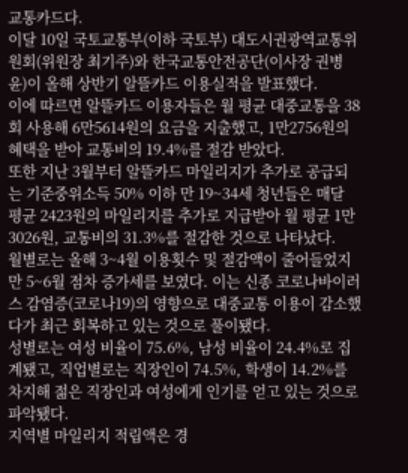교통카드다.
이달 10일 국토교통부(이하 국토부) 대도시권광역교통위원회(위원장 최기주)와 한국교통안전공단(이사장 권병윤)이 올해 상반기 알뜰카드 이용실적을 발표했다.
이에 따르면 알뜰카드 이용자들은 월 평균 대중교통을 38회 사용해 6만5614원의 요금을 지출했고, 1만2756원의 혜택을 받아 교통비의 19.4%를 절감 받았다.
또한 지난 3월부터 알뜰카드 마일리지가 추가로 공급되는 기준중위소득 50% 이하 만 19~34세 청년들은 매달 평균 2423원의 마일리지를 추가로 지급받아 월 평균 1만3026원, 교통비의 31.3%를 절감한 것으로 나타났다.
월별로는 올해 3~4월 이용횟수 및 절감액이 줄어들었지만 5~6월 점차 증가세를 보였다. 이는 신종 코로나바이러스 감염증(코로나19)의 영향으로 대중교통 이용이 감소했다가 최근 회복하고 있는 것으로 풀이됐다.
성별로는 여성 비율이 75.6%, 남성 비율이 24.4%로 집계됐고, 직업별로는 직장인이 74.5%, 학생이 14.2%를 차지해 젊은 직장인과 여성에게 인기를 얻고 있는 것으로 파악됐다.
지역별 마일리지 적립액은 경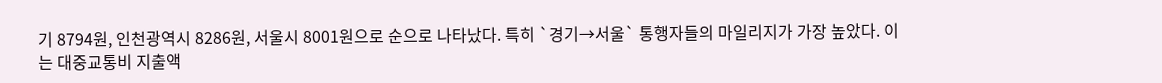기 8794원, 인천광역시 8286원, 서울시 8001원으로 순으로 나타났다. 특히 `경기→서울` 통행자들의 마일리지가 가장 높았다. 이는 대중교통비 지출액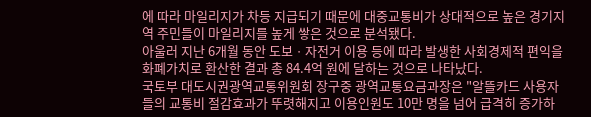에 따라 마일리지가 차등 지급되기 때문에 대중교통비가 상대적으로 높은 경기지역 주민들이 마일리지를 높게 쌓은 것으로 분석됐다.
아울러 지난 6개월 동안 도보ㆍ자전거 이용 등에 따라 발생한 사회경제적 편익을 화폐가치로 환산한 결과 총 84.4억 원에 달하는 것으로 나타났다.
국토부 대도시권광역교통위원회 장구중 광역교통요금과장은 "알뜰카드 사용자들의 교통비 절감효과가 뚜렷해지고 이용인원도 10만 명을 넘어 급격히 증가하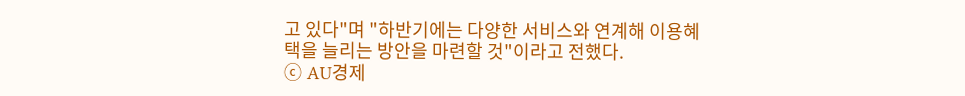고 있다"며 "하반기에는 다양한 서비스와 연계해 이용혜택을 늘리는 방안을 마련할 것"이라고 전했다.
ⓒ AU경제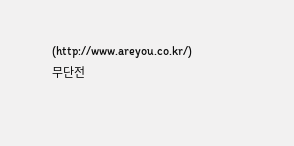(http://www.areyou.co.kr/) 무단전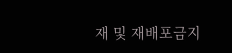재 및 재배포금지